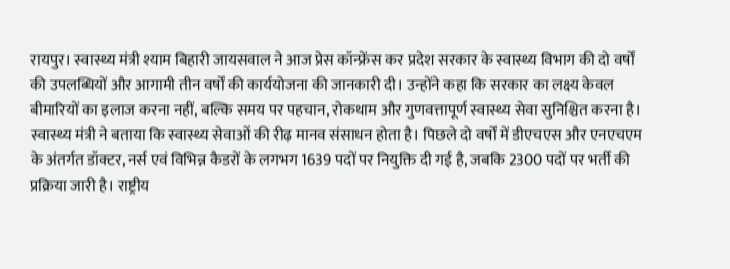रायपुर। स्वास्थ्य मंत्री श्याम बिहारी जायसवाल ने आज प्रेस कॉन्फ्रेंस कर प्रदेश सरकार के स्वास्थ्य विभाग की दो वर्षों की उपलब्धियों और आगामी तीन वर्षों की कार्ययोजना की जानकारी दी। उन्होंने कहा कि सरकार का लक्ष्य केवल बीमारियों का इलाज करना नहीं, बल्कि समय पर पहचान, रोकथाम और गुणवत्तापूर्ण स्वास्थ्य सेवा सुनिश्चित करना है।
स्वास्थ्य मंत्री ने बताया कि स्वास्थ्य सेवाओं की रीढ़ मानव संसाधन होता है। पिछले दो वर्षों में डीएचएस और एनएचएम के अंतर्गत डॉक्टर, नर्स एवं विभिन्न कैडरों के लगभग 1639 पदों पर नियुक्ति दी गई है, जबकि 2300 पदों पर भर्ती की प्रक्रिया जारी है। राष्ट्रीय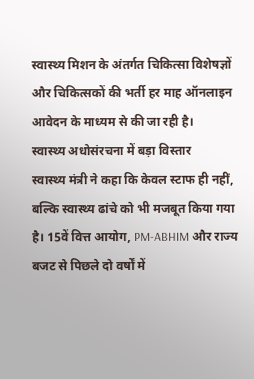स्वास्थ्य मिशन के अंतर्गत चिकित्सा विशेषज्ञों और चिकित्सकों की भर्ती हर माह ऑनलाइन आवेदन के माध्यम से की जा रही है।
स्वास्थ्य अधोसंरचना में बड़ा विस्तार
स्वास्थ्य मंत्री ने कहा कि केवल स्टाफ ही नहीं, बल्कि स्वास्थ्य ढांचे को भी मजबूत किया गया है। 15वें वित्त आयोग, PM-ABHIM और राज्य बजट से पिछले दो वर्षों में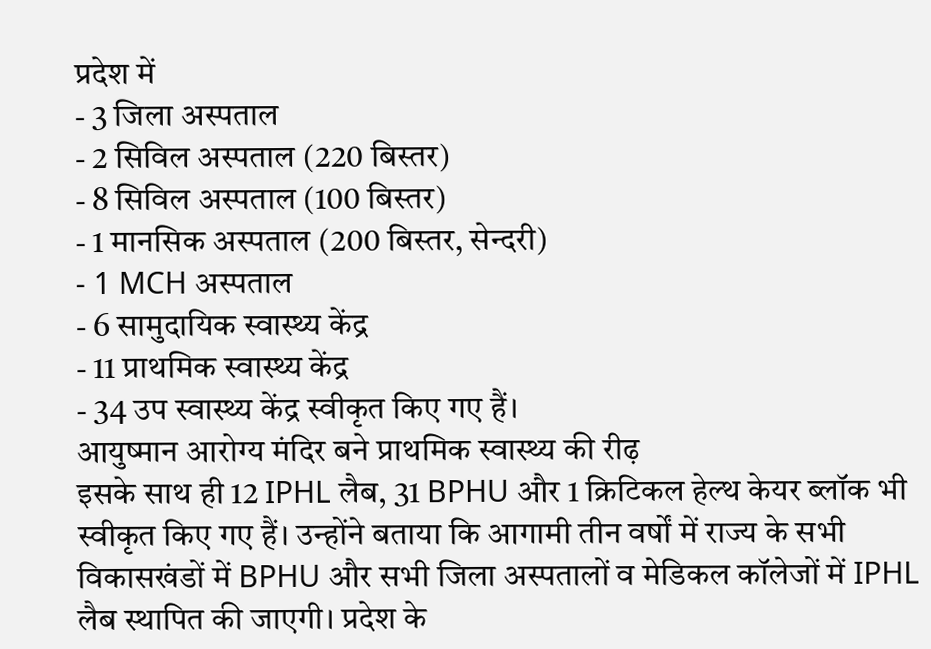प्रदेश में
- 3 जिला अस्पताल
- 2 सिविल अस्पताल (220 बिस्तर)
- 8 सिविल अस्पताल (100 बिस्तर)
- 1 मानसिक अस्पताल (200 बिस्तर, सेन्दरी)
- 1 MCH अस्पताल
- 6 सामुदायिक स्वास्थ्य केंद्र
- 11 प्राथमिक स्वास्थ्य केंद्र
- 34 उप स्वास्थ्य केंद्र स्वीकृत किए गए हैं।
आयुष्मान आरोग्य मंदिर बने प्राथमिक स्वास्थ्य की रीढ़
इसके साथ ही 12 IPHL लैब, 31 BPHU और 1 क्रिटिकल हेल्थ केयर ब्लॉक भी स्वीकृत किए गए हैं। उन्होंने बताया कि आगामी तीन वर्षों में राज्य के सभी विकासखंडों में BPHU और सभी जिला अस्पतालों व मेडिकल कॉलेजों में IPHL लैब स्थापित की जाएगी। प्रदेश के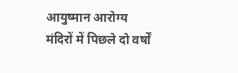आयुष्मान आरोग्य मंदिरों में पिछले दो वर्षों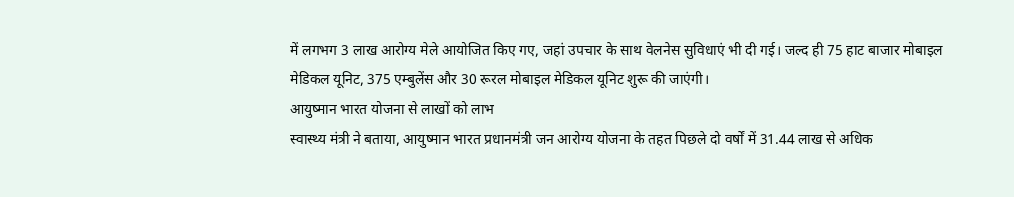में लगभग 3 लाख आरोग्य मेले आयोजित किए गए, जहां उपचार के साथ वेलनेस सुविधाएं भी दी गई। जल्द ही 75 हाट बाजार मोबाइल मेडिकल यूनिट, 375 एम्बुलेंस और 30 रूरल मोबाइल मेडिकल यूनिट शुरू की जाएंगी।
आयुष्मान भारत योजना से लाखों को लाभ
स्वास्थ्य मंत्री ने बताया, आयुष्मान भारत प्रधानमंत्री जन आरोग्य योजना के तहत पिछले दो वर्षों में 31.44 लाख से अधिक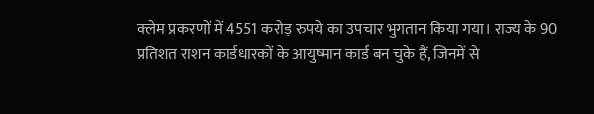क्लेम प्रकरणों में 4551 करोड़ रुपये का उपचार भुगतान किया गया। राज्य के 90 प्रतिशत राशन कार्डधारकों के आयुष्मान कार्ड बन चुके हैं, जिनमें से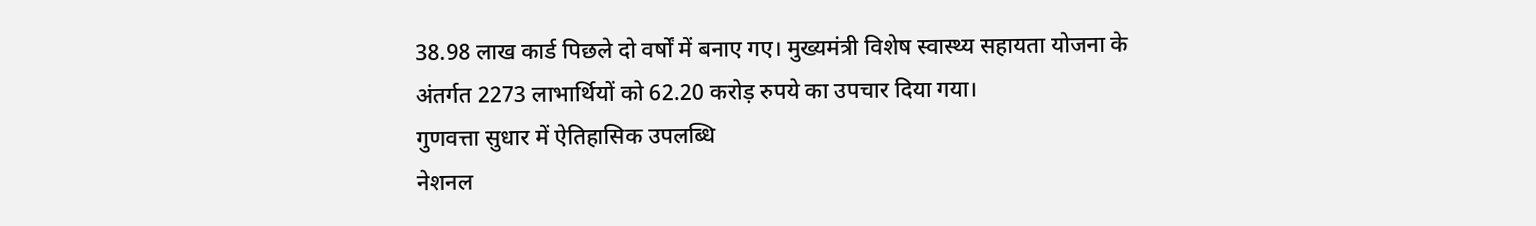38.98 लाख कार्ड पिछले दो वर्षों में बनाए गए। मुख्यमंत्री विशेष स्वास्थ्य सहायता योजना के अंतर्गत 2273 लाभार्थियों को 62.20 करोड़ रुपये का उपचार दिया गया।
गुणवत्ता सुधार में ऐतिहासिक उपलब्धि
नेशनल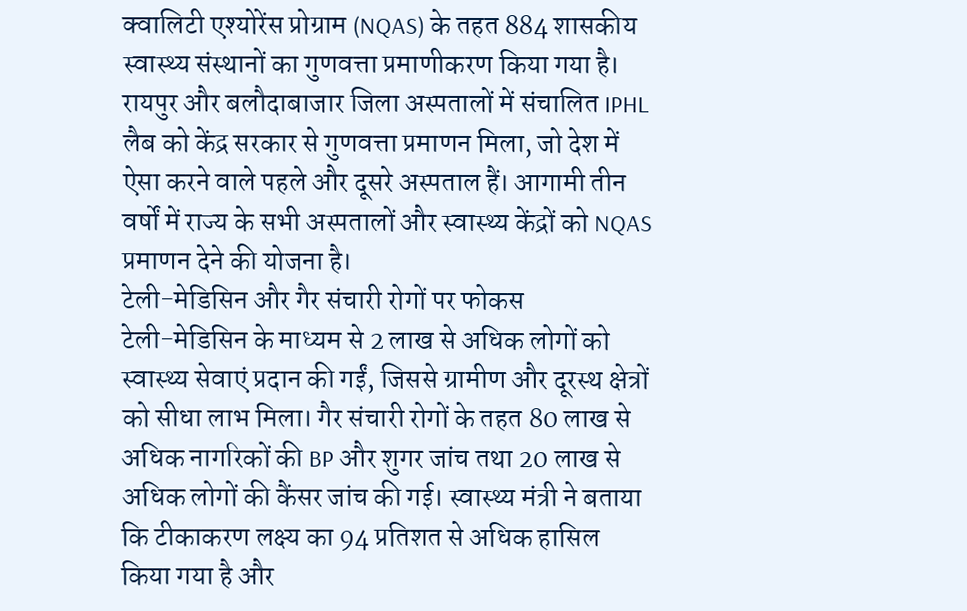क्वालिटी एश्योरेंस प्रोग्राम (NQAS) के तहत 884 शासकीय स्वास्थ्य संस्थानों का गुणवत्ता प्रमाणीकरण किया गया है। रायपुर और बलौदाबाजार जिला अस्पतालों में संचालित IPHL लैब को केंद्र सरकार से गुणवत्ता प्रमाणन मिला, जो देश में ऐसा करने वाले पहले और दूसरे अस्पताल हैं। आगामी तीन वर्षों में राज्य के सभी अस्पतालों और स्वास्थ्य केंद्रों को NQAS प्रमाणन देने की योजना है।
टेली-मेडिसिन और गैर संचारी रोगों पर फोकस
टेली-मेडिसिन के माध्यम से 2 लाख से अधिक लोगों को स्वास्थ्य सेवाएं प्रदान की गईं, जिससे ग्रामीण और दूरस्थ क्षेत्रों को सीधा लाभ मिला। गैर संचारी रोगों के तहत 80 लाख से अधिक नागरिकों की BP और शुगर जांच तथा 20 लाख से अधिक लोगों की कैंसर जांच की गई। स्वास्थ्य मंत्री ने बताया कि टीकाकरण लक्ष्य का 94 प्रतिशत से अधिक हासिल किया गया है और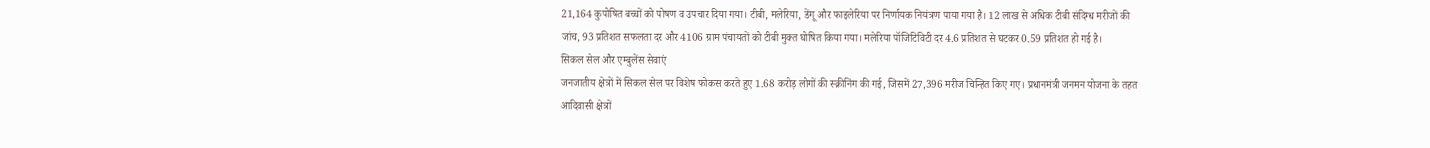21,164 कुपोषित बच्चों को पोषण व उपचार दिया गया। टीबी, मलेरिया, डेंगू और फाइलेरिया पर निर्णायक नियंत्रण पाया गया है। 12 लाख से अधिक टीबी संदिग्ध मरीजों की जांच, 93 प्रतिशत सफलता दर और 4106 ग्राम पंचायतों को टीबी मुक्त घोषित किया गया। मलेरिया पॉजिटिविटी दर 4.6 प्रतिशत से घटकर 0.59 प्रतिशत हो गई है।
सिकल सेल और एम्बुलेंस सेवाएं
जनजातीय क्षेत्रों में सिकल सेल पर विशेष फोकस करते हुए 1.68 करोड़ लोगों की स्क्रीनिंग की गई, जिसमें 27,396 मरीज चिन्हित किए गए। प्रधानमंत्री जनमन योजना के तहत आदिवासी क्षेत्रों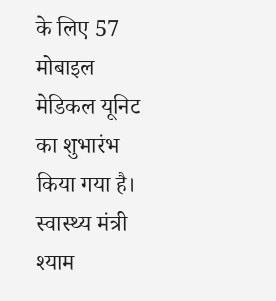के लिए 57 मोबाइल मेडिकल यूनिट का शुभारंभ किया गया है। स्वास्थ्य मंत्री श्याम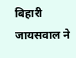बिहारी जायसवाल ने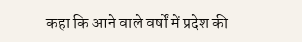कहा कि आने वाले वर्षों में प्रदेश की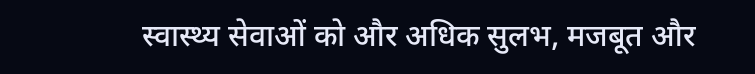स्वास्थ्य सेवाओं को और अधिक सुलभ, मजबूत और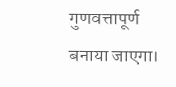गुणवत्तापूर्ण बनाया जाएगा।